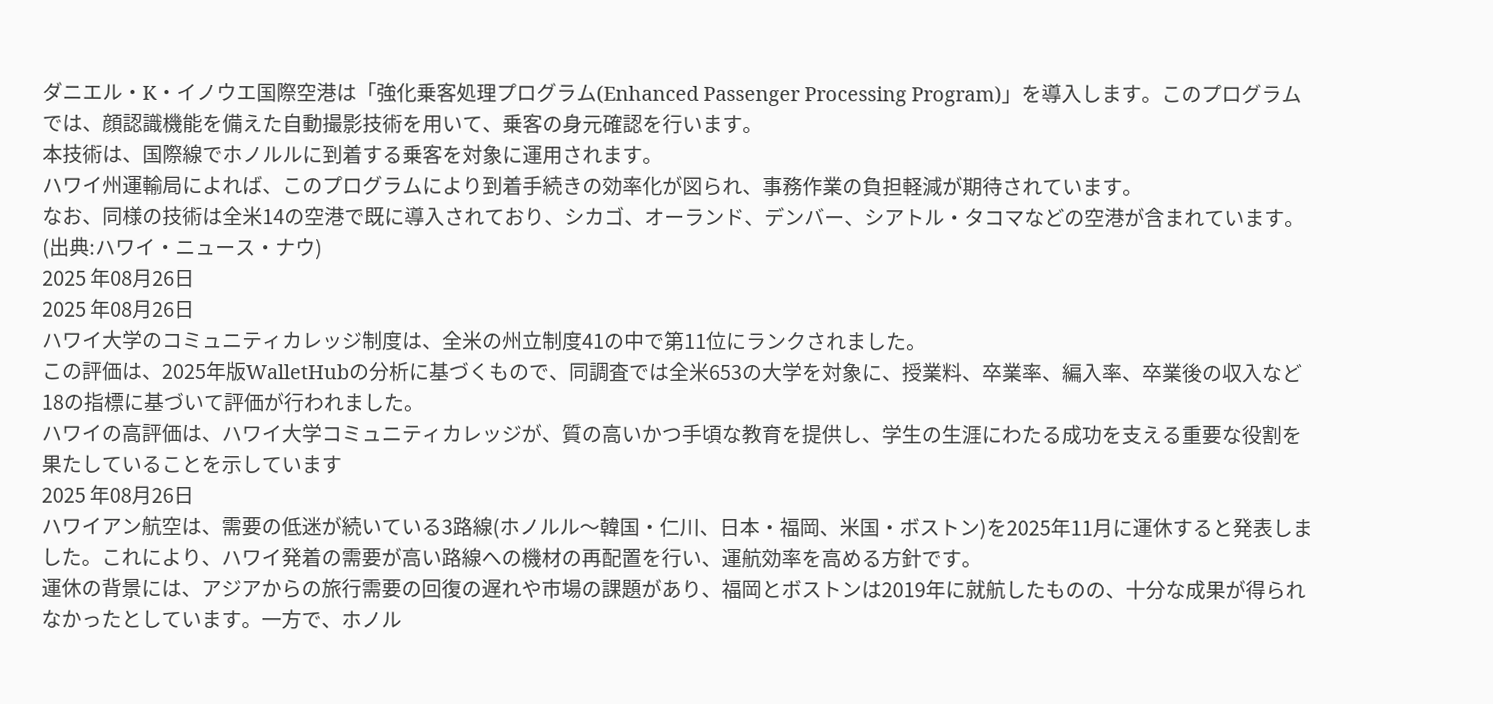ダニエル・K・イノウエ国際空港は「強化乗客処理プログラム(Enhanced Passenger Processing Program)」を導入します。このプログラムでは、顔認識機能を備えた自動撮影技術を用いて、乗客の身元確認を行います。
本技術は、国際線でホノルルに到着する乗客を対象に運用されます。
ハワイ州運輸局によれば、このプログラムにより到着手続きの効率化が図られ、事務作業の負担軽減が期待されています。
なお、同様の技術は全米14の空港で既に導入されており、シカゴ、オーランド、デンバー、シアトル・タコマなどの空港が含まれています。
(出典:ハワイ・ニュース・ナウ)
2025 年08月26日
2025 年08月26日
ハワイ大学のコミュニティカレッジ制度は、全米の州立制度41の中で第11位にランクされました。
この評価は、2025年版WalletHubの分析に基づくもので、同調査では全米653の大学を対象に、授業料、卒業率、編入率、卒業後の収入など18の指標に基づいて評価が行われました。
ハワイの高評価は、ハワイ大学コミュニティカレッジが、質の高いかつ手頃な教育を提供し、学生の生涯にわたる成功を支える重要な役割を果たしていることを示しています
2025 年08月26日
ハワイアン航空は、需要の低迷が続いている3路線(ホノルル〜韓国・仁川、日本・福岡、米国・ボストン)を2025年11月に運休すると発表しました。これにより、ハワイ発着の需要が高い路線への機材の再配置を行い、運航効率を高める方針です。
運休の背景には、アジアからの旅行需要の回復の遅れや市場の課題があり、福岡とボストンは2019年に就航したものの、十分な成果が得られなかったとしています。一方で、ホノル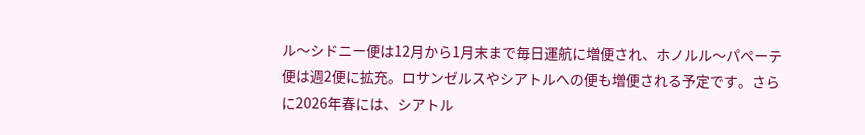ル〜シドニー便は12月から1月末まで毎日運航に増便され、ホノルル〜パペーテ便は週2便に拡充。ロサンゼルスやシアトルへの便も増便される予定です。さらに2026年春には、シアトル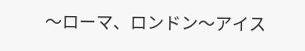〜ローマ、ロンドン〜アイス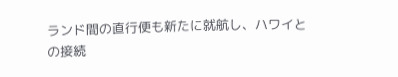ランド間の直行便も新たに就航し、ハワイとの接続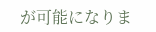が可能になりま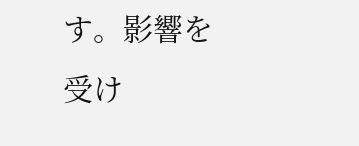す。影響を受け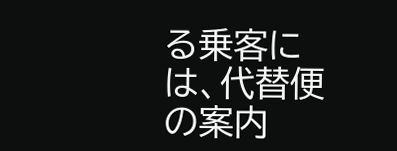る乗客には、代替便の案内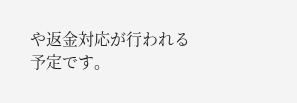や返金対応が行われる予定です。